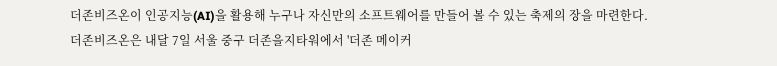더존비즈온이 인공지능(AI)을 활용해 누구나 자신만의 소프트웨어를 만들어 볼 수 있는 축제의 장을 마련한다.
더존비즈온은 내달 7일 서울 중구 더존을지타워에서 '더존 메이커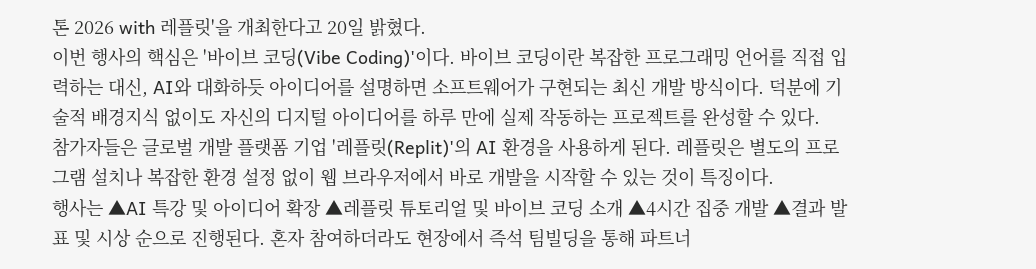톤 2026 with 레플릿'을 개최한다고 20일 밝혔다.
이번 행사의 핵심은 '바이브 코딩(Vibe Coding)'이다. 바이브 코딩이란 복잡한 프로그래밍 언어를 직접 입력하는 대신, AI와 대화하듯 아이디어를 설명하면 소프트웨어가 구현되는 최신 개발 방식이다. 덕분에 기술적 배경지식 없이도 자신의 디지털 아이디어를 하루 만에 실제 작동하는 프로젝트를 완성할 수 있다.
참가자들은 글로벌 개발 플랫폼 기업 '레플릿(Replit)'의 AI 환경을 사용하게 된다. 레플릿은 별도의 프로그램 설치나 복잡한 환경 설정 없이 웹 브라우저에서 바로 개발을 시작할 수 있는 것이 특징이다.
행사는 ▲AI 특강 및 아이디어 확장 ▲레플릿 튜토리얼 및 바이브 코딩 소개 ▲4시간 집중 개발 ▲결과 발표 및 시상 순으로 진행된다. 혼자 참여하더라도 현장에서 즉석 팀빌딩을 통해 파트너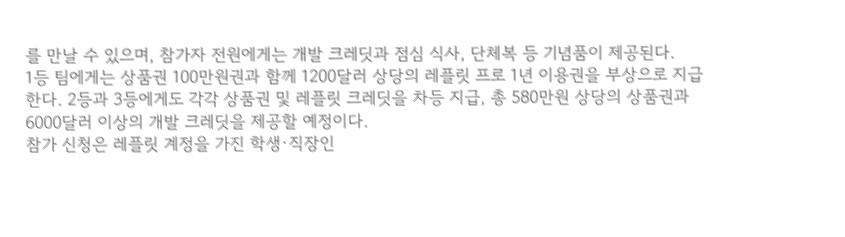를 만날 수 있으며, 참가자 전원에게는 개발 크레딧과 점심 식사, 단체복 등 기념품이 제공된다.
1등 팀에게는 상품권 100만원권과 함께 1200달러 상당의 레플릿 프로 1년 이용권을 부상으로 지급한다. 2등과 3등에게도 각각 상품권 및 레플릿 크레딧을 차등 지급, 총 580만원 상당의 상품권과 6000달러 이상의 개발 크레딧을 제공할 예정이다.
참가 신청은 레플릿 계정을 가진 학생·직장인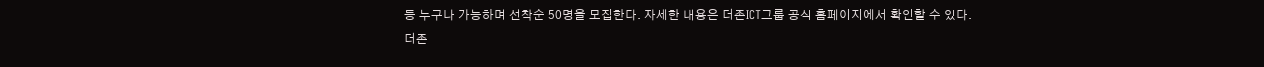등 누구나 가능하며 선착순 50명을 모집한다. 자세한 내용은 더존ICT그룹 공식 홈페이지에서 확인할 수 있다.
더존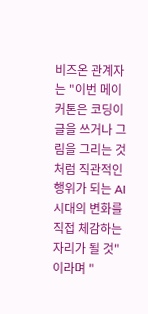비즈온 관계자는 "이번 메이커톤은 코딩이 글을 쓰거나 그림을 그리는 것처럼 직관적인 행위가 되는 AI 시대의 변화를 직접 체감하는 자리가 될 것"이라며 "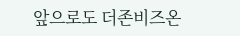앞으로도 더존비즈온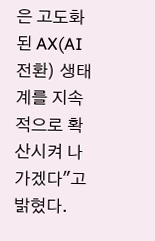은 고도화된 AX(AI 전환) 생태계를 지속적으로 확산시켜 나가겠다"고 밝혔다.